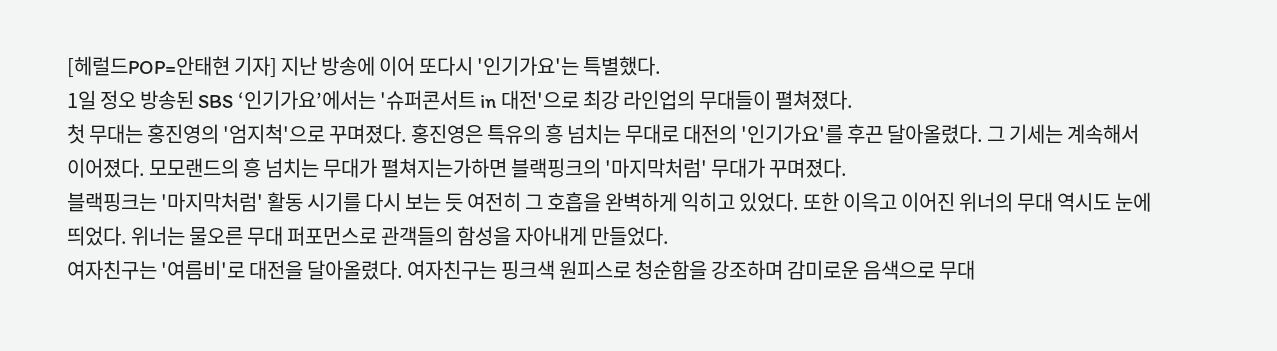[헤럴드POP=안태현 기자] 지난 방송에 이어 또다시 '인기가요'는 특별했다.
1일 정오 방송된 SBS ‘인기가요’에서는 '슈퍼콘서트 in 대전'으로 최강 라인업의 무대들이 펼쳐졌다.
첫 무대는 홍진영의 '엄지척'으로 꾸며졌다. 홍진영은 특유의 흥 넘치는 무대로 대전의 '인기가요'를 후끈 달아올렸다. 그 기세는 계속해서 이어졌다. 모모랜드의 흥 넘치는 무대가 펼쳐지는가하면 블랙핑크의 '마지막처럼' 무대가 꾸며졌다.
블랙핑크는 '마지막처럼' 활동 시기를 다시 보는 듯 여전히 그 호흡을 완벽하게 익히고 있었다. 또한 이윽고 이어진 위너의 무대 역시도 눈에 띄었다. 위너는 물오른 무대 퍼포먼스로 관객들의 함성을 자아내게 만들었다.
여자친구는 '여름비'로 대전을 달아올렸다. 여자친구는 핑크색 원피스로 청순함을 강조하며 감미로운 음색으로 무대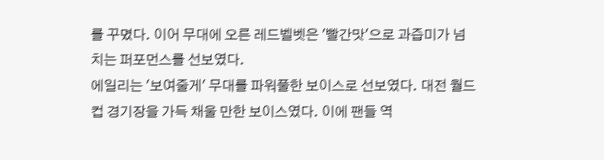를 꾸몄다. 이어 무대에 오른 레드벨벳은 '빨간맛'으로 과즙미가 넘치는 퍼포먼스를 선보였다.
에일리는 '보여줄게' 무대를 파워풀한 보이스로 선보였다. 대전 월드컵 경기장을 가득 채울 만한 보이스였다. 이에 팬들 역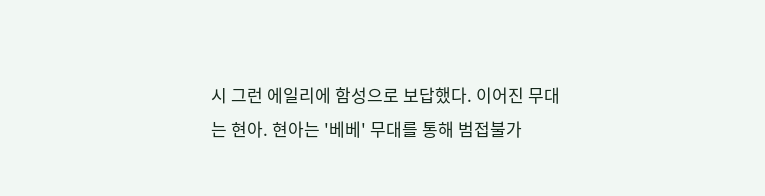시 그런 에일리에 함성으로 보답했다. 이어진 무대는 현아. 현아는 '베베' 무대를 통해 범접불가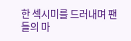한 섹시미를 드러내며 팬들의 마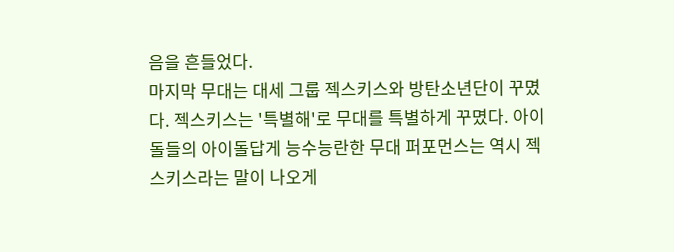음을 흔들었다.
마지막 무대는 대세 그룹 젝스키스와 방탄소년단이 꾸몄다. 젝스키스는 '특별해'로 무대를 특별하게 꾸몄다. 아이돌들의 아이돌답게 능수능란한 무대 퍼포먼스는 역시 젝스키스라는 말이 나오게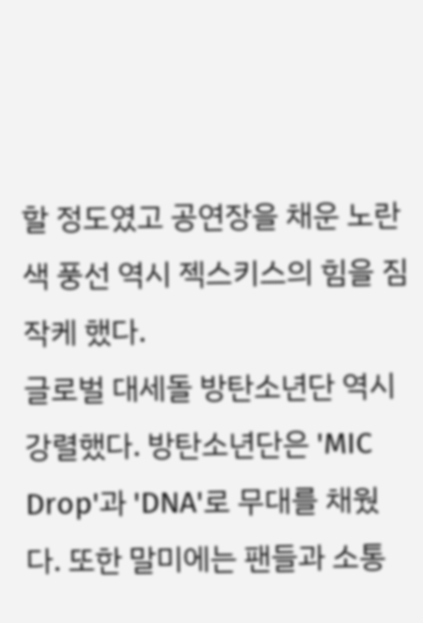할 정도였고 공연장을 채운 노란색 풍선 역시 젝스키스의 힘을 짐작케 했다.
글로벌 대세돌 방탄소년단 역시 강렬했다. 방탄소년단은 'MIC Drop'과 'DNA'로 무대를 채웠다. 또한 말미에는 팬들과 소통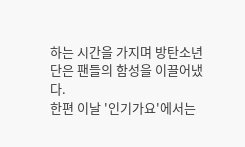하는 시간을 가지며 방탄소년단은 팬들의 함성을 이끌어냈다.
한편 이날 '인기가요'에서는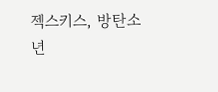젝스키스, 방탄소년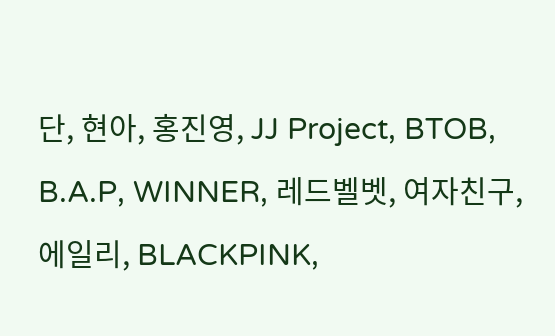단, 현아, 홍진영, JJ Project, BTOB, B.A.P, WINNER, 레드벨벳, 여자친구, 에일리, BLACKPINK,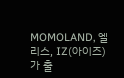MOMOLAND, 엘리스, IZ(아이즈)가 출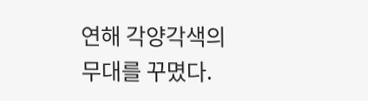연해 각양각색의 무대를 꾸몄다.